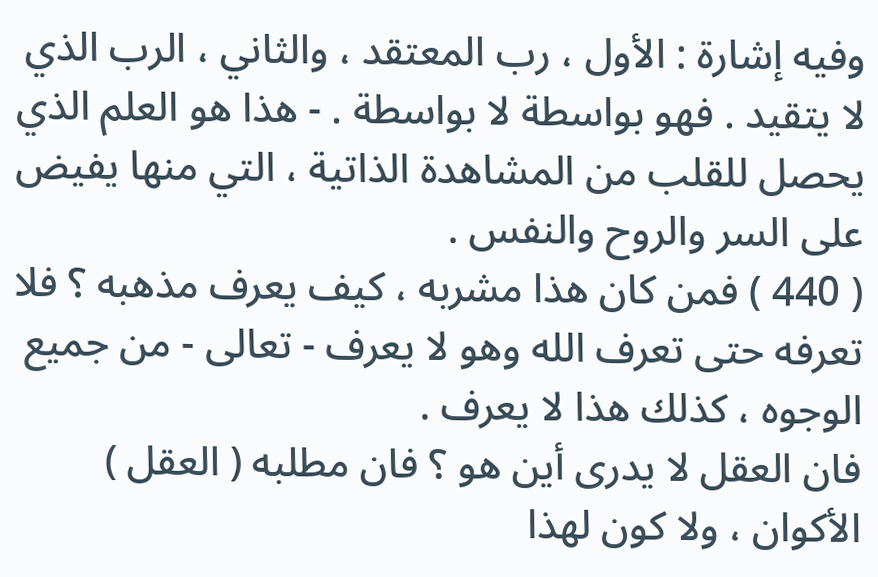وفيه إشارة : الأول ، رب المعتقد ، والثاني ، الرب الذي لا يتقيد . فهو بواسطة لا بواسطة . - هذا هو العلم الذي يحصل للقلب من المشاهدة الذاتية ، التي منها يفيض على السر والروح والنفس .
( 440 ) فمن كان هذا مشربه ، كيف يعرف مذهبه ؟ فلا تعرفه حتى تعرف الله وهو لا يعرف - تعالى - من جميع الوجوه ، كذلك هذا لا يعرف .
فان العقل لا يدرى أين هو ؟ فان مطلبه ( العقل ) الأكوان ، ولا كون لهذا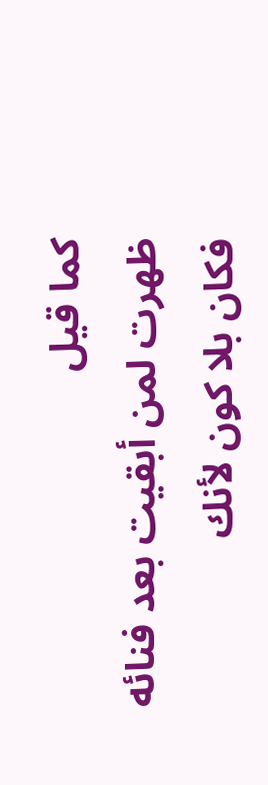كما قيل
ظهرت لمن أبقيت بعد فنائه
فكان بلا كون لأنك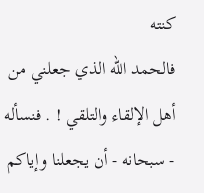كنته
فالحمد الله الذي جعلني من أهل الإلقاء والتلقي ! . فنسأله - سبحانه - أن يجعلنا وإياكم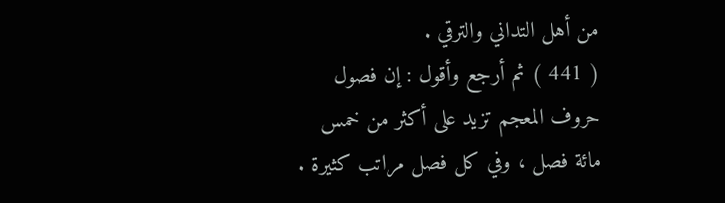من أهل التداني والترقي .
( 441 ) ثم أرجع وأقول : إن فصول حروف المعجم تزيد على أكثر من خمس مائة فصل ، وفي كل فصل مراتب كثيرة .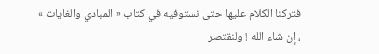فتركنا الكلام عليها حتى نستوفيه في كتاب « المبادي والغايات » ، إن شاء الله ! ولنقتصر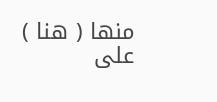منها ( هنا ) على